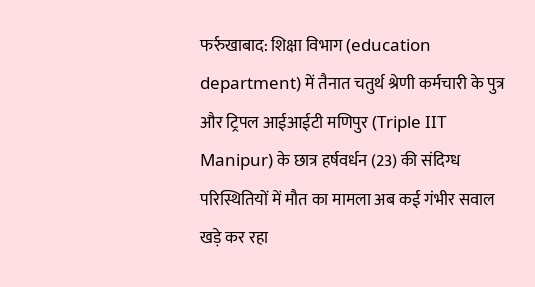फर्रुखाबाद: शिक्षा विभाग (education department) में तैनात चतुर्थ श्रेणी कर्मचारी के पुत्र और ट्रिपल आईआईटी मणिपुर (Triple IIT Manipur) के छात्र हर्षवर्धन (23) की संदिग्ध परिस्थितियों में मौत का मामला अब कई गंभीर सवाल खड़े कर रहा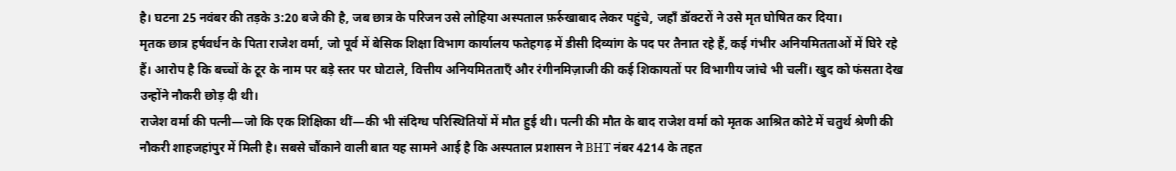है। घटना 25 नवंबर की तड़के 3:20 बजे की है, जब छात्र के परिजन उसे लोहिया अस्पताल फ़र्रुखाबाद लेकर पहुंचे, जहाँ डॉक्टरों ने उसे मृत घोषित कर दिया।
मृतक छात्र हर्षवर्धन के पिता राजेश वर्मा, जो पूर्व में बेसिक शिक्षा विभाग कार्यालय फतेहगढ़ में डीसी दिव्यांग के पद पर तैनात रहे हैं, कई गंभीर अनियमितताओं में घिरे रहे हैं। आरोप है कि बच्चों के टूर के नाम पर बड़े स्तर पर घोटाले, वित्तीय अनियमितताएँ और रंगीनमिज़ाजी की कई शिकायतों पर विभागीय जांचे भी चलीं। खुद को फंसता देख उन्होंने नौकरी छोड़ दी थी।
राजेश वर्मा की पत्नी—जो कि एक शिक्षिका थीं—की भी संदिग्ध परिस्थितियों में मौत हुई थी। पत्नी की मौत के बाद राजेश वर्मा को मृतक आश्रित कोटे में चतुर्थ श्रेणी की नौकरी शाहजहांपुर में मिली है। सबसे चौंकाने वाली बात यह सामने आई है कि अस्पताल प्रशासन ने BHT नंबर 4214 के तहत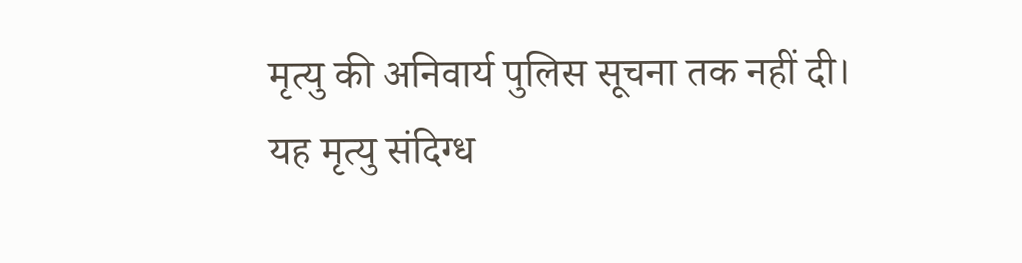मृत्यु की अनिवार्य पुलिस सूचना तक नहीं दी।
यह मृत्यु संदिग्ध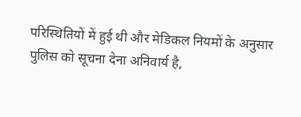परिस्थितियों में हुई थी और मेडिकल नियमों के अनुसार पुलिस को सूचना देना अनिवार्य है,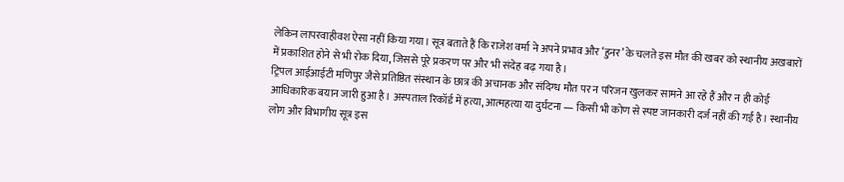लेकिन लापरवाहीवश ऐसा नहीं किया गया। सूत्र बताते हैं कि राजेश वर्मा ने अपने प्रभाव और ‘हुनर’ के चलते इस मौत की खबर को स्थानीय अखबारों में प्रकाशित होने से भी रोक दिया, जिससे पूरे प्रकरण पर और भी संदेह बढ़ गया है।
ट्रिपल आईआईटी मणिपुर जैसे प्रतिष्ठित संस्थान के छात्र की अचानक और संदिग्ध मौत पर न परिजन खुलकर सामने आ रहे हैं और न ही कोई आधिकारिक बयान जारी हुआ है। अस्पताल रिकॉर्ड में हत्या, आत्महत्या या दुर्घटना — किसी भी कोण से स्पष्ट जानकारी दर्ज नहीं की गई है। स्थानीय लोग और विभागीय सूत्र इस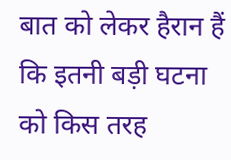बात को लेकर हैरान हैं कि इतनी बड़ी घटना को किस तरह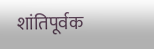शांतिपूर्वक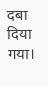दबा दिया गया।